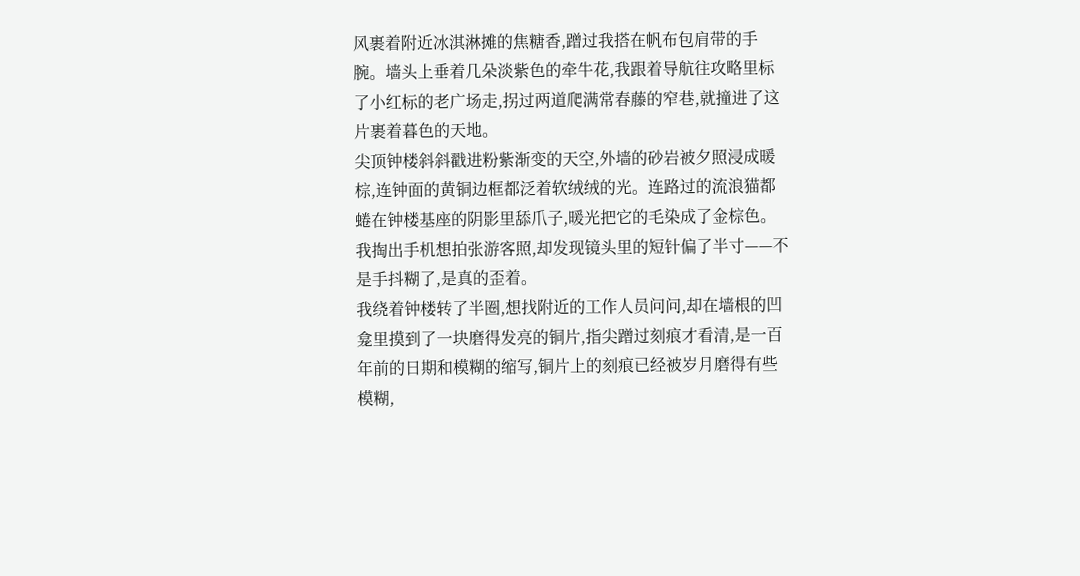风裹着附近冰淇淋摊的焦糖香,蹭过我搭在帆布包肩带的手腕。墙头上垂着几朵淡紫色的牵牛花,我跟着导航往攻略里标了小红标的老广场走,拐过两道爬满常春藤的窄巷,就撞进了这片裹着暮色的天地。
尖顶钟楼斜斜戳进粉紫渐变的天空,外墙的砂岩被夕照浸成暖棕,连钟面的黄铜边框都泛着软绒绒的光。连路过的流浪猫都蜷在钟楼基座的阴影里舔爪子,暖光把它的毛染成了金棕色。我掏出手机想拍张游客照,却发现镜头里的短针偏了半寸——不是手抖糊了,是真的歪着。
我绕着钟楼转了半圈,想找附近的工作人员问问,却在墙根的凹龛里摸到了一块磨得发亮的铜片,指尖蹭过刻痕才看清,是一百年前的日期和模糊的缩写,铜片上的刻痕已经被岁月磨得有些模糊,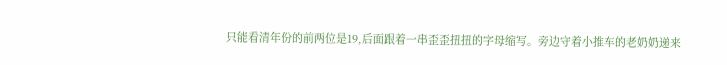只能看清年份的前两位是19,后面跟着一串歪歪扭扭的字母缩写。旁边守着小推车的老奶奶递来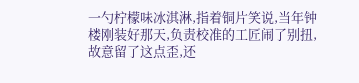一勺柠檬味冰淇淋,指着铜片笑说,当年钟楼刚装好那天,负责校准的工匠闹了别扭,故意留了这点歪,还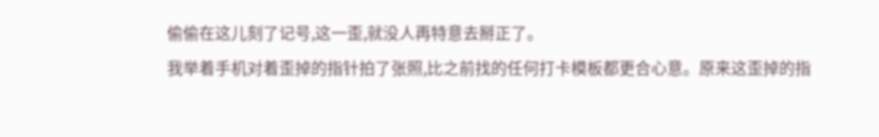偷偷在这儿刻了记号,这一歪,就没人再特意去掰正了。
我举着手机对着歪掉的指针拍了张照,比之前找的任何打卡模板都更合心意。原来这歪掉的指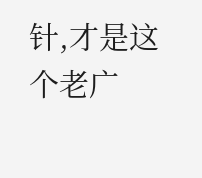针,才是这个老广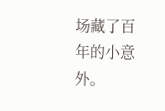场藏了百年的小意外。